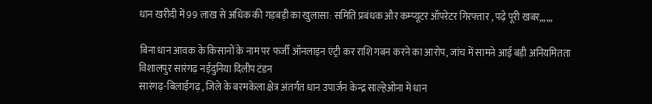धान खरीदी में 99 लाख से अधिक की गड़बड़ी का खुलासा: समिति प्रबंधक और कम्प्यूटर ऑपरेटर गिरफ्तार , पढ़े पूरी खबर,,,,,,

बिना धान आवक के किसानों के नाम पर फर्जी ऑनलाइन एंट्री कर राशि गबन करने का आरोप, जांच में सामने आई बड़ी अनियमितता
विशालपुर सारंगढ़ नईदुनिया दिलीप टंडन
सारंगढ़-बिलाईगढ़, जिले के बरमकेला क्षेत्र अंतर्गत धान उपार्जन केन्द्र साल्हेओना में धान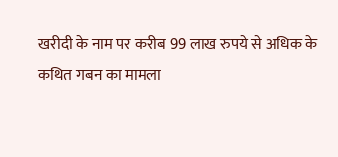खरीदी के नाम पर करीब 99 लाख रुपये से अधिक के कथित गबन का मामला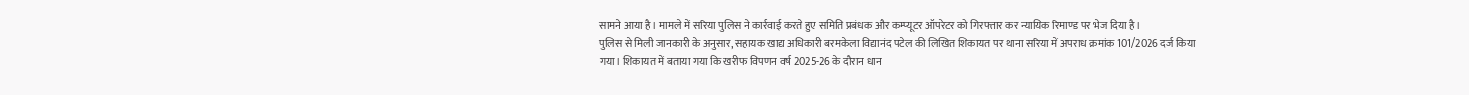सामने आया है। मामले में सरिया पुलिस ने कार्रवाई करते हुए समिति प्रबंधक और कम्प्यूटर ऑपरेटर को गिरफ्तार कर न्यायिक रिमाण्ड पर भेज दिया है।
पुलिस से मिली जानकारी के अनुसार, सहायक खाद्य अधिकारी बरमकेला विद्यानंद पटेल की लिखित शिकायत पर थाना सरिया में अपराध क्रमांक 101/2026 दर्ज किया गया। शिकायत में बताया गया कि खरीफ विपणन वर्ष 2025-26 के दौरान धान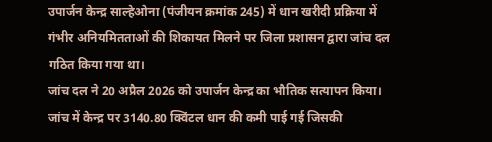उपार्जन केन्द्र साल्हेओना (पंजीयन क्रमांक 245) में धान खरीदी प्रक्रिया में गंभीर अनियमितताओं की शिकायत मिलने पर जिला प्रशासन द्वारा जांच दल गठित किया गया था।
जांच दल ने 20 अप्रैल 2026 को उपार्जन केन्द्र का भौतिक सत्यापन किया। जांच में केन्द्र पर 3140.80 क्विंटल धान की कमी पाई गई जिसकी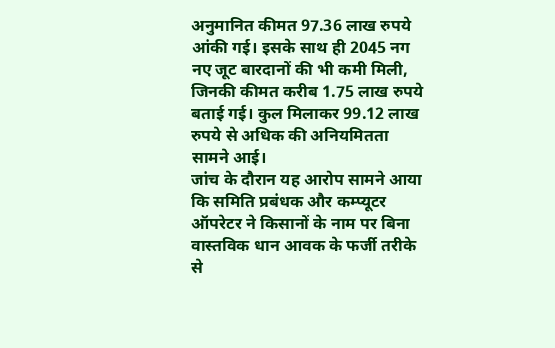अनुमानित कीमत 97.36 लाख रुपये आंकी गई। इसके साथ ही 2045 नग नए जूट बारदानों की भी कमी मिली, जिनकी कीमत करीब 1.75 लाख रुपये बताई गई। कुल मिलाकर 99.12 लाख रुपये से अधिक की अनियमितता सामने आई।
जांच के दौरान यह आरोप सामने आया कि समिति प्रबंधक और कम्प्यूटर ऑपरेटर ने किसानों के नाम पर बिना वास्तविक धान आवक के फर्जी तरीके से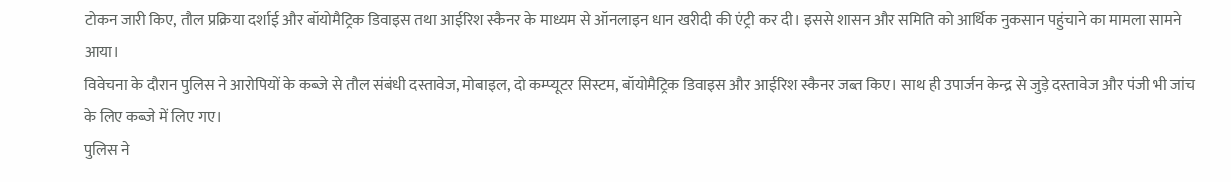टोकन जारी किए, तौल प्रक्रिया दर्शाई और बॉयोमैट्रिक डिवाइस तथा आईरिश स्कैनर के माध्यम से ऑनलाइन धान खरीदी की एंट्री कर दी। इससे शासन और समिति को आर्थिक नुकसान पहुंचाने का मामला सामने आया।
विवेचना के दौरान पुलिस ने आरोपियों के कब्जे से तौल संबंधी दस्तावेज, मोबाइल, दो कम्प्यूटर सिस्टम, बॉयोमैट्रिक डिवाइस और आईरिश स्कैनर जब्त किए। साथ ही उपार्जन केन्द्र से जुड़े दस्तावेज और पंजी भी जांच के लिए कब्जे में लिए गए।
पुलिस ने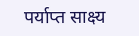पर्याप्त साक्ष्य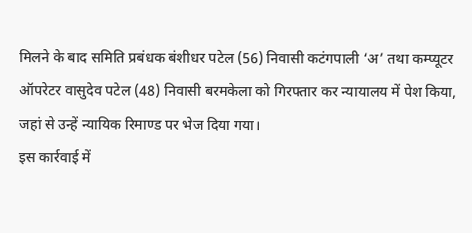मिलने के बाद समिति प्रबंधक बंशीधर पटेल (56) निवासी कटंगपाली ‘अ’ तथा कम्प्यूटर ऑपरेटर वासुदेव पटेल (48) निवासी बरमकेला को गिरफ्तार कर न्यायालय में पेश किया, जहां से उन्हें न्यायिक रिमाण्ड पर भेज दिया गया।
इस कार्रवाई में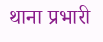थाना प्रभारी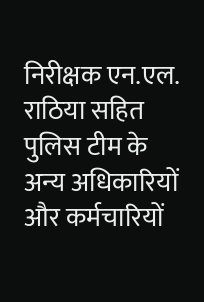निरीक्षक एन.एल. राठिया सहित पुलिस टीम के अन्य अधिकारियों और कर्मचारियों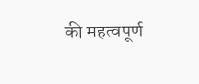की महत्वपूर्ण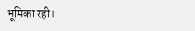भूमिका रही।